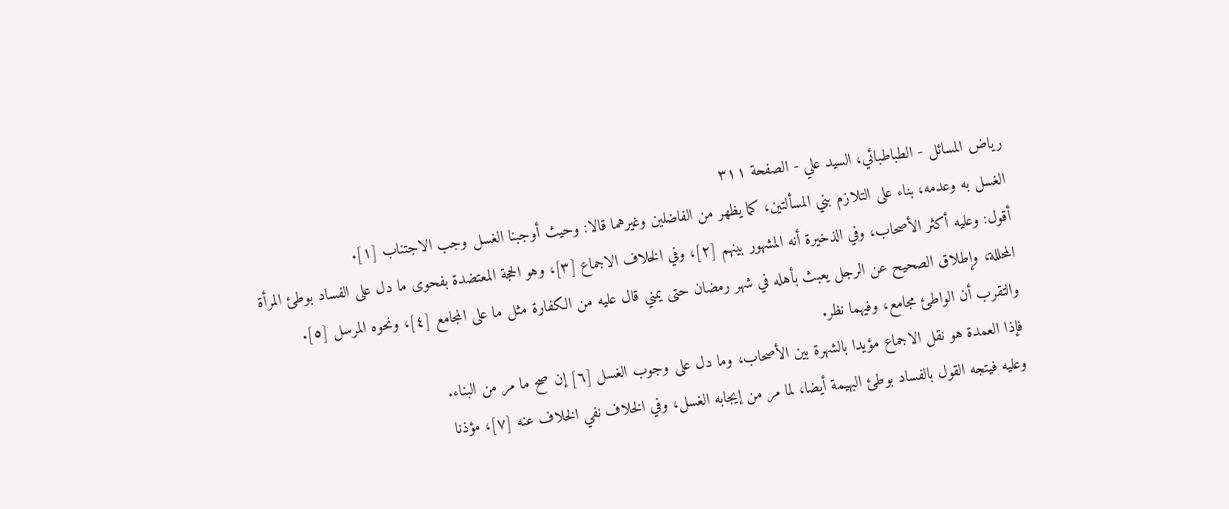رياض المسائل - الطباطبائي، السيد علي - الصفحة ٣١١
الغسل به وعدمه، بناء على التلازم بني المسألتين، كما يظهر من الفاضلين وغيرهما قالا: وحيث أوجبنا الغسل وجب الاجتناب [١].
أقول: وعليه أكثر الأصحاب، وفي الذخيرة أنه المشهور بينهم [٢]، وفي الخلاف الاجماع [٣]، وهو الحجة المعتضدة بفحوى ما دل على الفساد بوطئ المرأة المحللة، وإطلاق الصحيح عن الرجل يعبث بأهله في شهر رمضان حتى يمني قال عليه من الكفارة مثل ما على المجامع [٤]، ونحوه المرسل [٥].
والتقرب أن الواطئ مجامع، وفيهما نظر.
فإذا العمدة هو نقل الاجماع مؤيدا بالشهرة بين الأصحاب، وما دل على وجوب الغسل [٦] إن صح ما مر من البناء.
وعليه فيتجه القول بالفساد بوطئ البهيمة أيضا، لما مر من إيجابه الغسل، وفي الخلاف نفي الخلاف عنه [٧]، مؤذنا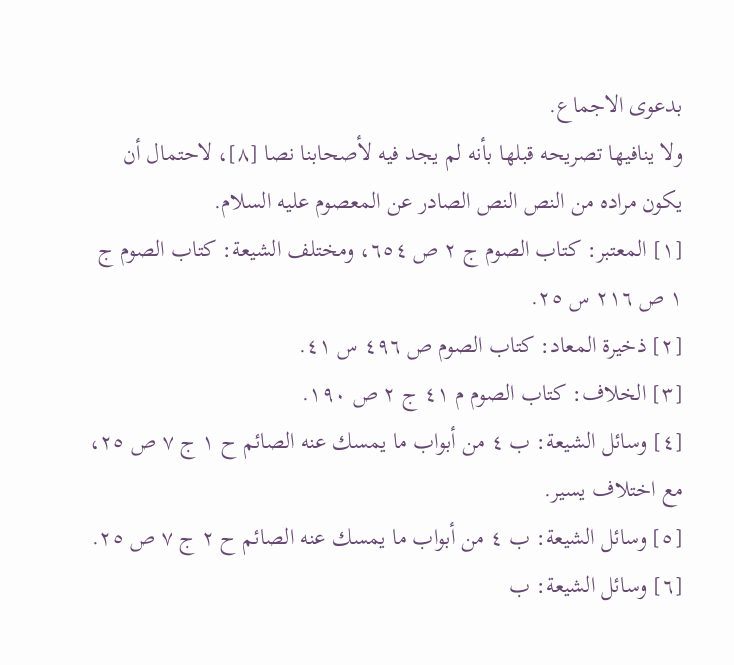بدعوى الاجماع.
ولا ينافيها تصريحه قبلها بأنه لم يجد فيه لأصحابنا نصا [٨]، لاحتمال أن يكون مراده من النص النص الصادر عن المعصوم عليه السلام.
[١] المعتبر: كتاب الصوم ج ٢ ص ٦٥٤، ومختلف الشيعة: كتاب الصوم ج ١ ص ٢١٦ س ٢٥.
[٢] ذخيرة المعاد: كتاب الصوم ص ٤٩٦ س ٤١.
[٣] الخلاف: كتاب الصوم م ٤١ ج ٢ ص ١٩٠.
[٤] وسائل الشيعة: ب ٤ من أبواب ما يمسك عنه الصائم ح ١ ج ٧ ص ٢٥، مع اختلاف يسير.
[٥] وسائل الشيعة: ب ٤ من أبواب ما يمسك عنه الصائم ح ٢ ج ٧ ص ٢٥.
[٦] وسائل الشيعة: ب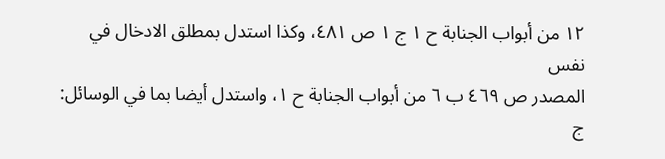١٢ من أبواب الجنابة ح ١ ج ١ ص ٤٨١، وكذا استدل بمطلق الادخال في نفس
المصدر ص ٤٦٩ ب ٦ من أبواب الجنابة ح ١، واستدل أيضا بما في الوسائل: ج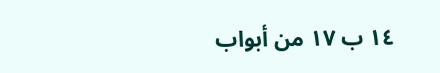١٤ ب ١٧ من أبواب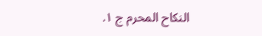النكاح المحرم ج ١.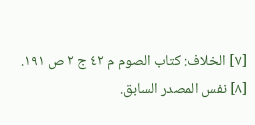[٧] الخلاف: كتاب الصوم م ٤٢ ج ٢ ص ١٩١.
[٨] نفس المصدر السابق.